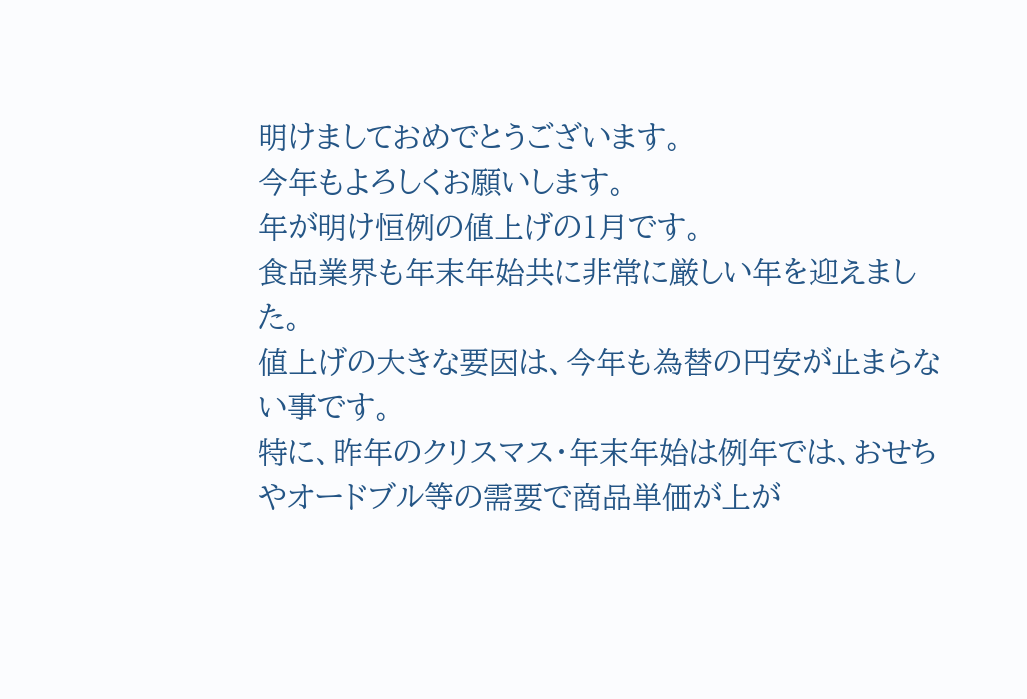明けましておめでとうございます。
今年もよろしくお願いします。
年が明け恒例の値上げの1月です。
食品業界も年末年始共に非常に厳しい年を迎えました。
値上げの大きな要因は、今年も為替の円安が止まらない事です。
特に、昨年のクリスマス・年末年始は例年では、おせちやオードブル等の需要で商品単価が上が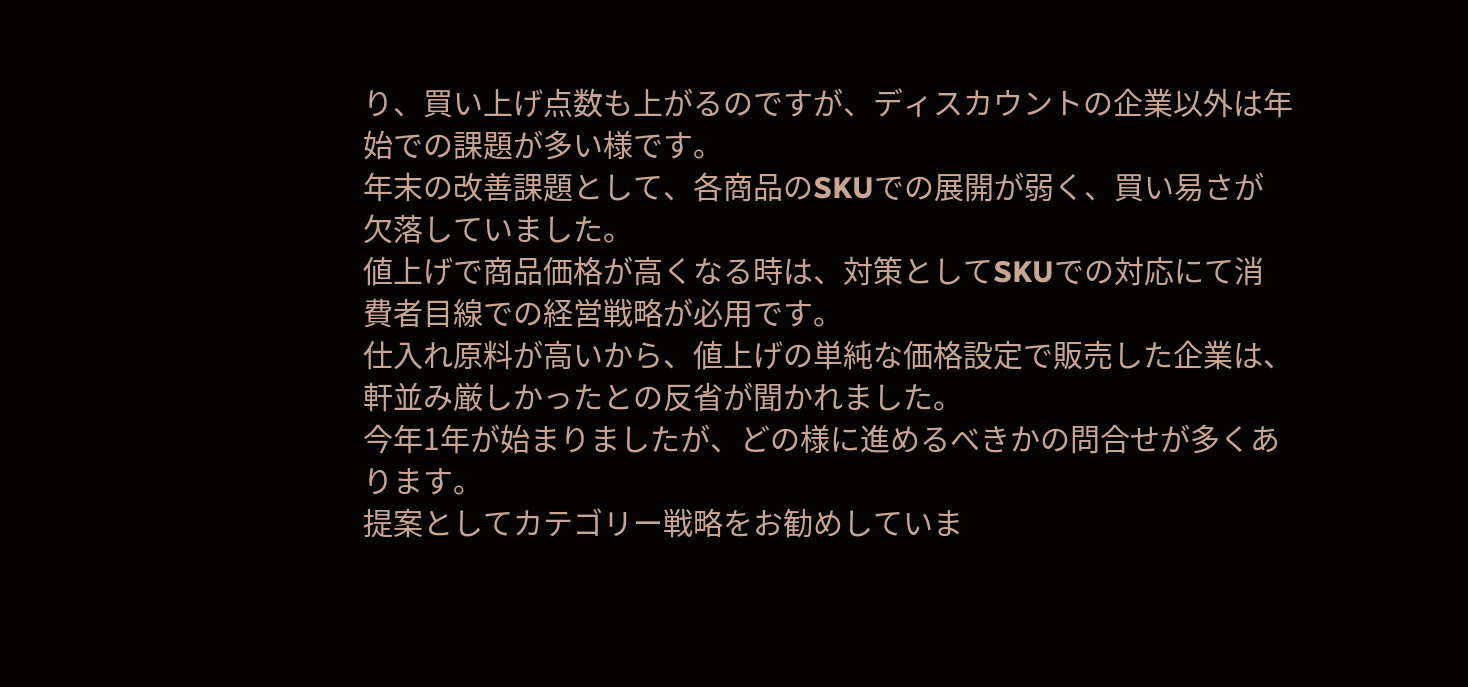り、買い上げ点数も上がるのですが、ディスカウントの企業以外は年始での課題が多い様です。
年末の改善課題として、各商品のSKUでの展開が弱く、買い易さが欠落していました。
値上げで商品価格が高くなる時は、対策としてSKUでの対応にて消費者目線での経営戦略が必用です。
仕入れ原料が高いから、値上げの単純な価格設定で販売した企業は、軒並み厳しかったとの反省が聞かれました。
今年1年が始まりましたが、どの様に進めるべきかの問合せが多くあります。
提案としてカテゴリー戦略をお勧めしていま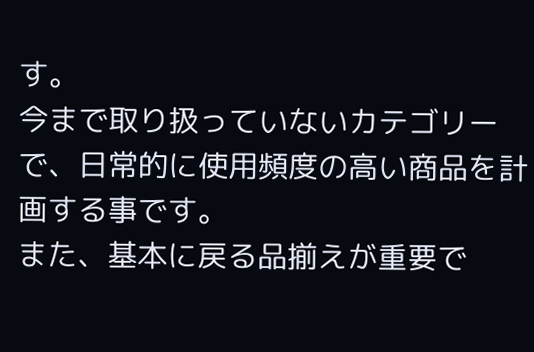す。
今まで取り扱っていないカテゴリーで、日常的に使用頻度の高い商品を計画する事です。
また、基本に戻る品揃えが重要で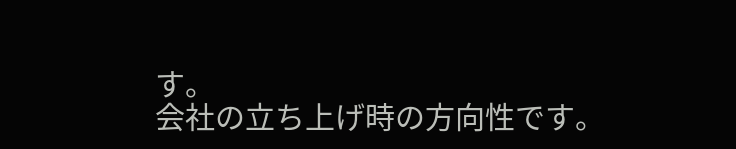す。
会社の立ち上げ時の方向性です。